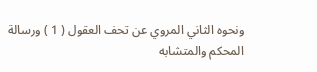ونحوه الثاني المروي عن تحف العقول ( 1 ) ورسالة المحكم والمتشابه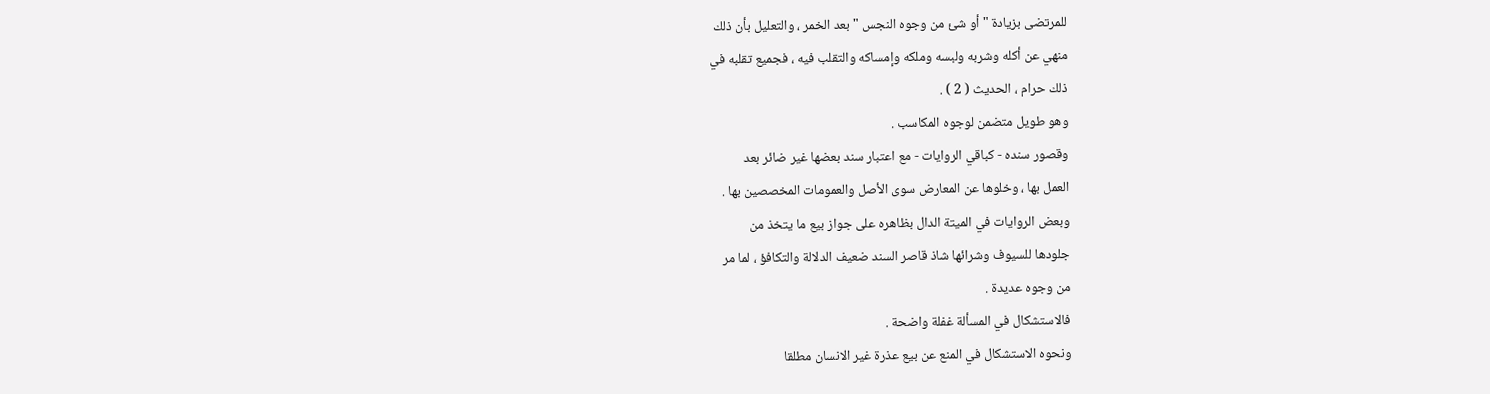للمرتضى بزيادة " أو شئ من وجوه النجس " بعد الخمر ، والتعليل بأن ذلك
منهي عن أكله وشربه ولبسه وملكه وإمساكه والتقلب فيه ، فجميع تقلبه في
ذلك حرام ، الحديث ( 2 ) .
وهو طويل متضمن لوجوه المكاسب .
وقصور سنده - كباقي الروايات - مع اعتبار سند بعضها غير ضائر بعد
العمل بها ، وخلوها عن المعارض سوى الأصل والعمومات المخصصين بها .
وبعض الروايات في الميتة الدال بظاهره على جواز بيع ما يتخذ من
جلودها للسيوف وشرائها شاذ قاصر السند ضعيف الدلالة والتكافؤ ، لما مر
من وجوه عديدة .
فالاستشكال في المسألة غفلة واضحة .
ونحوه الاستشكال في المنع عن بيع عذرة غير الانسان مطلقا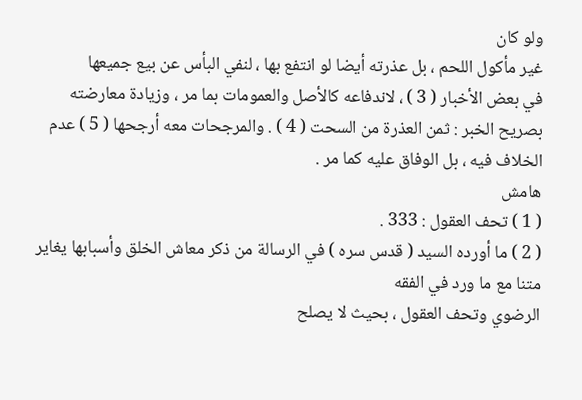ولو كان
غير مأكول اللحم ، بل عذرته أيضا لو انتفع بها ، لنفي البأس عن بيع جميعها
في بعض الأخبار ( 3 ) ، لاندفاعه كالأصل والعمومات بما مر ، وزيادة معارضته
بصريح الخبر : ثمن العذرة من السحت ( 4 ) . والمرجحات معه أرجحها ( 5 ) عدم
الخلاف فيه ، بل الوفاق عليه كما مر .
هامش
( 1 ) تحف العقول : 333 .
( 2 ) ما أورده السيد ( قدس سره ) في الرسالة من ذكر معاش الخلق وأسبابها يغاير متنا مع ما ورد في الفقه
الرضوي وتحف العقول ، بحيث لا يصلح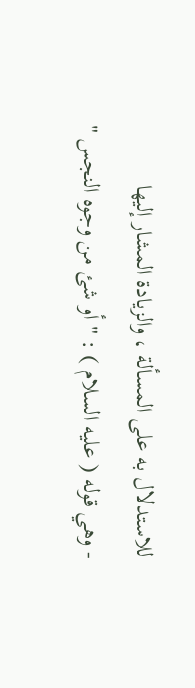للاستدلال به على المسألة ، والزيادة المشار إليها
- وهي قوله ( عليه السلام ) : " أو شئ من وجوه النجس "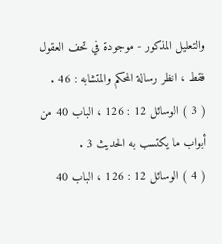والتعليل المذكور - موجودة في تحف العقول
فقط ، انظر رسالة المحكم والمتشابه : 46 .
( 3 ) الوسائل 12 : 126 ، الباب 40 من أبواب ما يكتسب به الحديث 3 .
( 4 ) الوسائل 12 : 126 ، الباب 40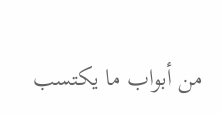من أبواب ما يكتسب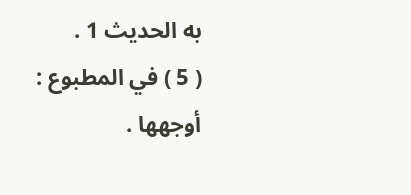به الحديث 1 .
( 5 ) في المطبوع : أوجهها .